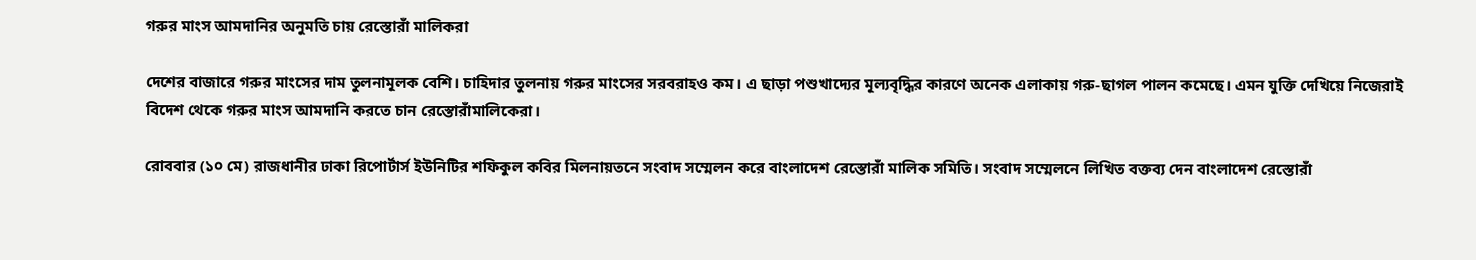গরুর মাংস আমদানির অনুমতি চায় রেস্তোরাঁ মালিকরা

দেশের বাজারে গরুর মাংসের দাম তুলনামূলক বেশি। চাহিদার তুলনায় গরুর মাংসের সরবরাহও কম। এ ছাড়া পশুখাদ্যের মূল্যবৃদ্ধির কারণে অনেক এলাকায় গরু-ছাগল পালন কমেছে। এমন যুক্তি দেখিয়ে নিজেরাই বিদেশ থেকে গরুর মাংস আমদানি করতে চান রেস্তোরাঁমালিকেরা।

রোববার (১০ মে) রাজধানীর ঢাকা রিপোর্টার্স ইউনিটির শফিকুল কবির মিলনায়তনে সংবাদ সম্মেলন করে বাংলাদেশ রেস্তোরাঁ মালিক সমিতি। সংবাদ সম্মেলনে লিখিত বক্তব্য দেন বাংলাদেশ রেস্তোরাঁ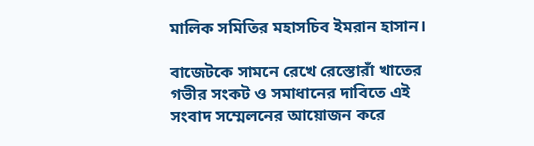মালিক সমিতির মহাসচিব ইমরান হাসান।

বাজেটকে সামনে রেখে রেস্তোরাঁ খাতের গভীর সংকট ও সমাধানের দাবিতে এই সংবাদ সম্মেলনের আয়োজন করে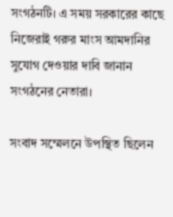সংগঠনটি। এ সময় সরকারের কাছে নিজেরাই গরুর মাংস আমদানির সুযোগ দেওয়ার দাবি জানান সংগঠনের নেতারা।

সংবাদ সম্মেলনে উপস্থিত ছিলেন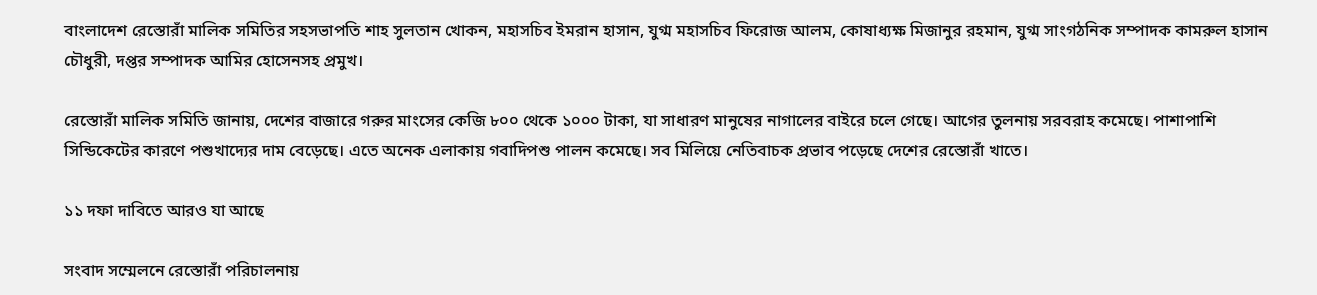বাংলাদেশ রেস্তোরাঁ মালিক সমিতির সহসভাপতি শাহ সুলতান খোকন, মহাসচিব ইমরান হাসান, যুগ্ম মহাসচিব ফিরোজ আলম, কোষাধ্যক্ষ মিজানুর রহমান, যুগ্ম সাংগঠনিক সম্পাদক কামরুল হাসান চৌধুরী, দপ্তর সম্পাদক আমির হোসেনসহ প্রমুখ।

রেস্তোরাঁ মালিক সমিতি জানায়, দেশের বাজারে গরুর মাংসের কেজি ৮০০ থেকে ১০০০ টাকা, যা সাধারণ মানুষের নাগালের বাইরে চলে গেছে। আগের তুলনায় সরবরাহ কমেছে। পাশাপাশি সিন্ডিকেটের কারণে পশুখাদ্যের দাম বেড়েছে। এতে অনেক এলাকায় গবাদিপশু পালন কমেছে। সব মিলিয়ে নেতিবাচক প্রভাব পড়েছে দেশের রেস্তোরাঁ খাতে।

১১ দফা দাবিতে আরও যা আছে

সংবাদ সম্মেলনে রেস্তোরাঁ পরিচালনায়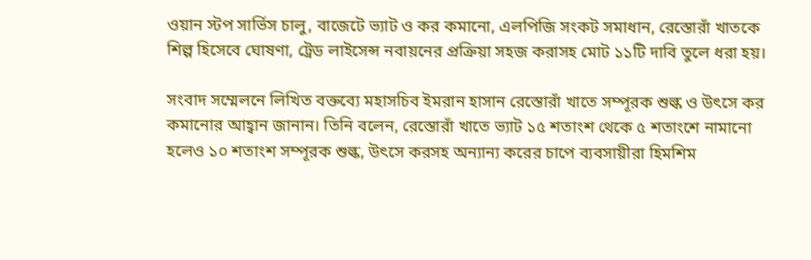ওয়ান স্টপ সার্ভিস চালু, বাজেটে ভ্যাট ও কর কমানো, এলপিজি সংকট সমাধান, রেস্তোরাঁ খাতকে শিল্প হিসেবে ঘোষণা, ট্রেড লাইসেন্স নবায়নের প্রক্রিয়া সহজ করাসহ মোট ১১টি দাবি তুলে ধরা হয়।

সংবাদ সম্মেলনে লিখিত বক্তব্যে মহাসচিব ইমরান হাসান রেস্তোরাঁ খাতে সম্পূরক শুল্ক ও উৎসে কর কমানোর আহ্বান জানান। তিনি বলেন, রেস্তোরাঁ খাতে ভ্যাট ১৫ শতাংশ থেকে ৫ শতাংশে নামানো হলেও ১০ শতাংশ সম্পূরক শুল্ক, উৎসে করসহ অন্যান্য করের চাপে ব্যবসায়ীরা হিমশিম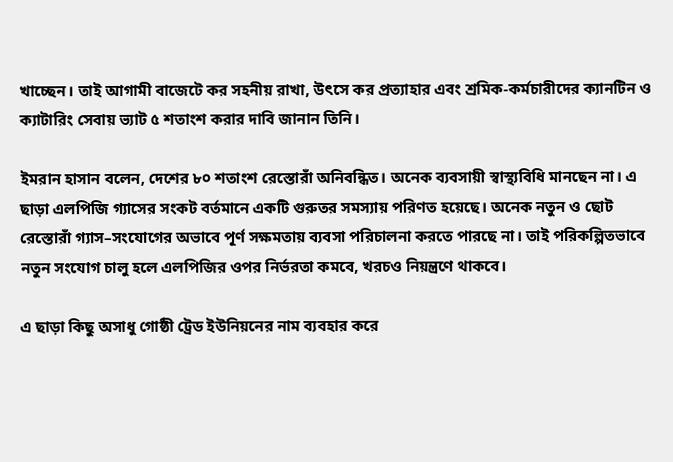খাচ্ছেন। তাই আগামী বাজেটে কর সহনীয় রাখা, উৎসে কর প্রত্যাহার এবং শ্রমিক-কর্মচারীদের ক্যানটিন ও ক্যাটারিং সেবায় ভ্যাট ৫ শতাংশ করার দাবি জানান তিনি।

ইমরান হাসান বলেন, দেশের ৮০ শতাংশ রেস্তোরাঁ অনিবন্ধিত। অনেক ব্যবসায়ী স্বাস্থ্যবিধি মানছেন না। এ ছাড়া এলপিজি গ্যাসের সংকট বর্তমানে একটি গুরুতর সমস্যায় পরিণত হয়েছে। অনেক নতুন ও ছোট রেস্তোরাঁ গ্যাস–সংযোগের অভাবে পূর্ণ সক্ষমতায় ব্যবসা পরিচালনা করতে পারছে না। তাই পরিকল্পিতভাবে নতুন সংযোগ চালু হলে এলপিজির ওপর নির্ভরতা কমবে, খরচও নিয়ন্ত্রণে থাকবে।

এ ছাড়া কিছু অসাধু গোষ্ঠী ট্রেড ইউনিয়নের নাম ব্যবহার করে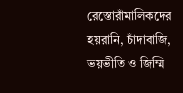রেস্তোরাঁমালিকদের হয়রানি, চাঁদাবাজি, ভয়ভীতি ও জিম্মি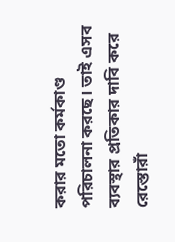করার মতো কর্মকাণ্ড পরিচালনা করছে। তাই এসব ব্যবস্থার প্রতিকার দাবি করে রেস্তোরাঁ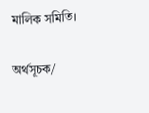মালিক সমিতি।

অর্থসূচক/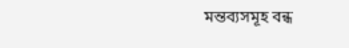মন্তব্যসমূহ বন্ধ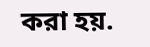করা হয়.